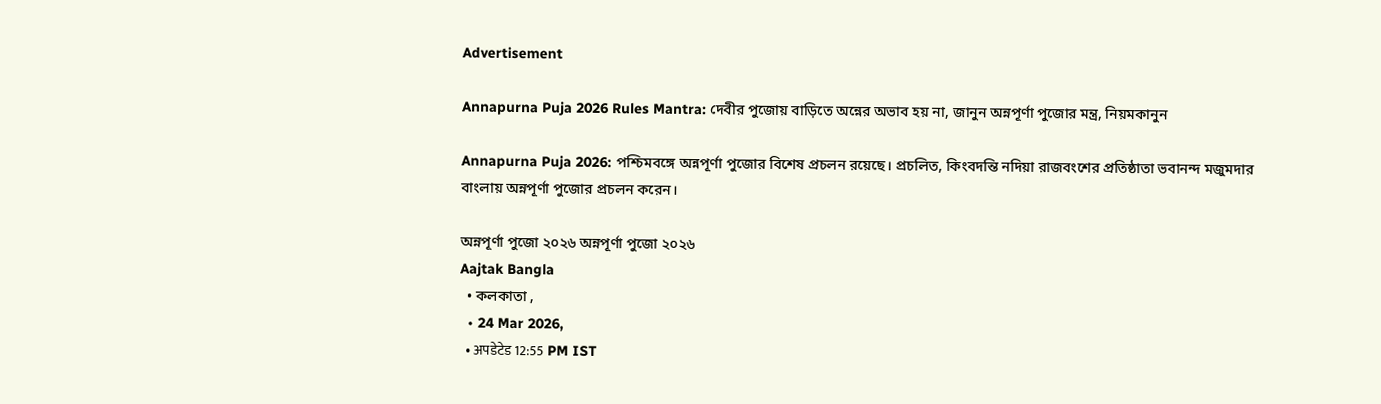Advertisement

Annapurna Puja 2026 Rules Mantra: দেবীর পুজোয় বাড়িতে অন্নের অভাব হয় না, জানুন অন্নপূর্ণা পুজোর মন্ত্র, নিয়মকানুন

Annapurna Puja 2026: পশ্চিমবঙ্গে অন্নপূর্ণা পুজোর বিশেষ প্রচলন রয়েছে। প্রচলিত, কিংবদন্তি নদিয়া রাজবংশের প্রতিষ্ঠাতা ভবানন্দ মজুমদার বাংলায় অন্নপূর্ণা পুজোর প্রচলন করেন।

অন্নপূর্ণা পুজো ২০২৬ অন্নপূর্ণা পুজো ২০২৬
Aajtak Bangla
  • কলকাতা ,
  • 24 Mar 2026,
  • अपडेटेड 12:55 PM IST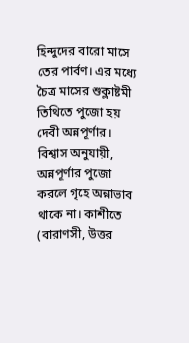হিন্দুদের বারো মাসে তের পার্বণ। এর মধ্যে চৈত্র মাসের শুক্লাষ্টমী তিথিতে পুজো হয় দেবী অন্নপূর্ণার। বিশ্বাস অনুযায়ী, অন্নপূর্ণার পুজো করলে গৃহে অন্নাভাব থাকে না। কাশীতে (বারাণসী, উত্তর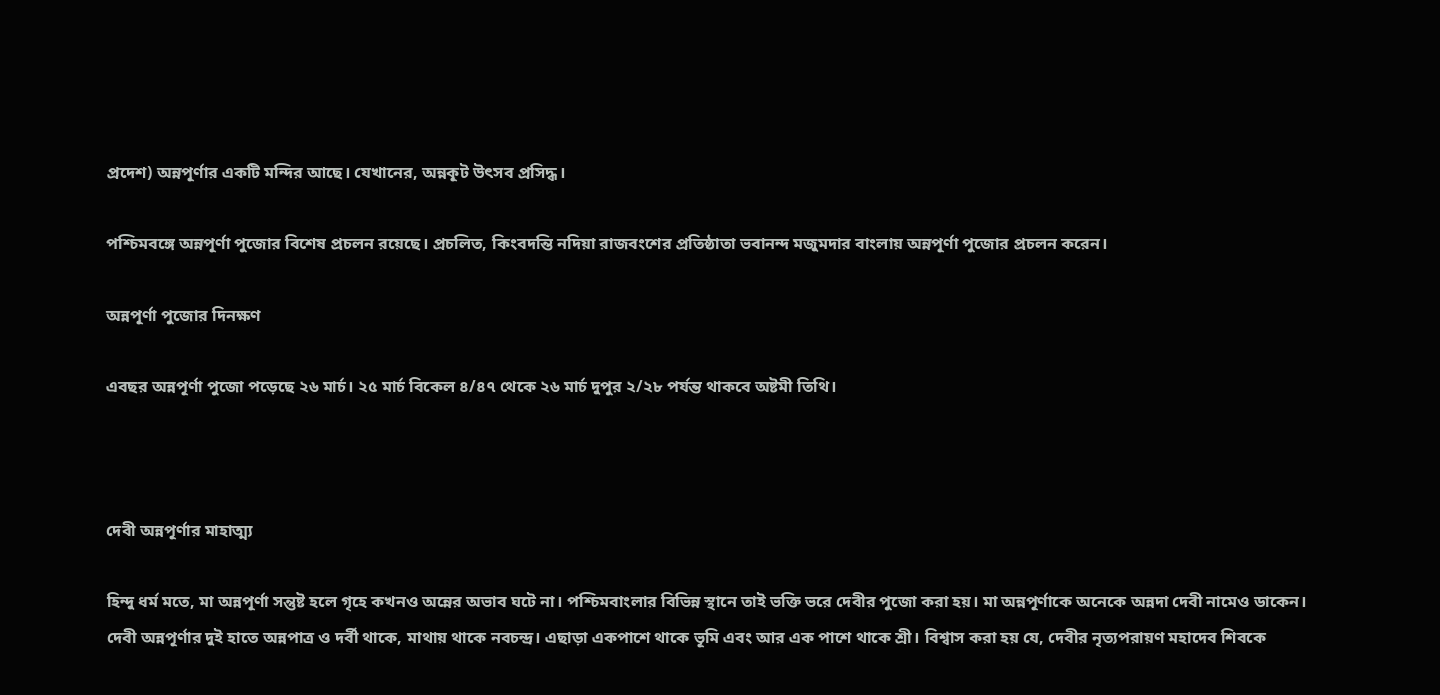প্রদেশ) অন্নপূর্ণার একটি মন্দির আছে। যেখানের, অন্নকূট উৎসব প্রসিদ্ধ।

পশ্চিমবঙ্গে অন্নপূর্ণা পুজোর বিশেষ প্রচলন রয়েছে। প্রচলিত, কিংবদন্তি নদিয়া রাজবংশের প্রতিষ্ঠাতা ভবানন্দ মজুমদার বাংলায় অন্নপূর্ণা পুজোর প্রচলন করেন।

অন্নপূর্ণা পুজোর দিনক্ষণ

এবছর অন্নপূর্ণা পুজো পড়েছে ২৬ মার্চ। ২৫ মার্চ বিকেল ৪/৪৭ থেকে ২৬ মার্চ দুপুর ২/২৮ পর্যন্ত থাকবে অষ্টমী তিথি।



দেবী অন্নপূর্ণার মাহাত্ম্য

হিন্দু ধর্ম মতে, মা অন্নপূর্ণা সন্তুষ্ট হলে গৃহে কখনও অন্নের অভাব ঘটে না। পশ্চিমবাংলার বিভিন্ন স্থানে তাই ভক্তি ভরে দেবীর পুজো করা হয়। মা অন্নপূর্ণাকে অনেকে অন্নদা দেবী নামেও ডাকেন। দেবী অন্নপূর্ণার দুই হাতে অন্নপাত্র ও দর্বী থাকে, মাথায় থাকে নবচন্দ্র। এছাড়া একপাশে থাকে ভূমি এবং আর এক পাশে থাকে শ্রী। বিশ্বাস করা হয় যে, দেবীর নৃত্যপরায়ণ মহাদেব শিবকে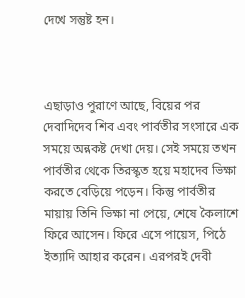দেখে সন্তুষ্ট হন।



এছাড়াও পুরাণে আছে, বিয়ের পর দেবাদিদেব শিব এবং পার্বতীর সংসারে এক সময়ে অন্নকষ্ট দেখা দেয়। সেই সময়ে তখন পার্বতীর থেকে তিরস্কৃত হয়ে মহাদেব ভিক্ষা করতে বেড়িয়ে পড়েন। কিন্তু পার্বতীর মায়ায় তিনি ভিক্ষা না পেয়ে, শেষে কৈলাশে ফিরে আসেন। ফিরে এসে পায়েস, পিঠে ইত্যাদি আহার করেন। এরপরই দেবী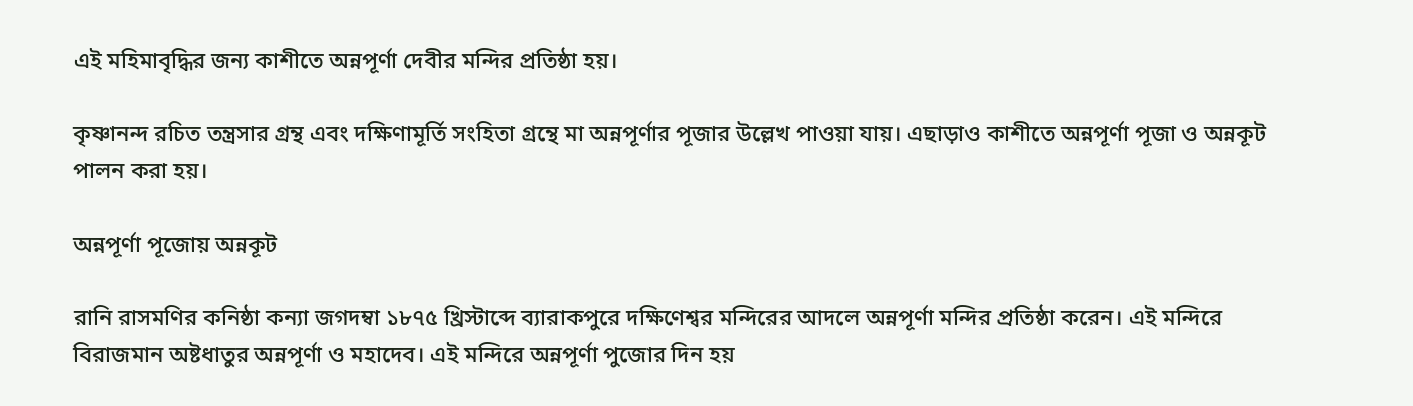এই মহিমাবৃদ্ধির জন্য কাশীতে অন্নপূর্ণা দেবীর মন্দির প্রতিষ্ঠা হয়।

কৃষ্ণানন্দ রচিত তন্ত্রসার গ্রন্থ এবং দক্ষিণামূর্তি সংহিতা গ্রন্থে মা অন্নপূর্ণার পূজার উল্লেখ পাওয়া যায়। এছাড়াও কাশীতে অন্নপূর্ণা পূজা ও অন্নকূট পালন করা হয়।

অন্নপূর্ণা পূজোয় অন্নকূট

রানি রাসমণির কনিষ্ঠা কন্যা জগদম্বা ১৮৭৫ খ্রিস্টাব্দে ব্যারাকপুরে দক্ষিণেশ্বর মন্দিরের আদলে অন্নপূর্ণা মন্দির প্রতিষ্ঠা করেন। এই মন্দিরে বিরাজমান অষ্টধাতুর অন্নপূর্ণা ও মহাদেব। এই মন্দিরে অন্নপূর্ণা পুজোর দিন হয়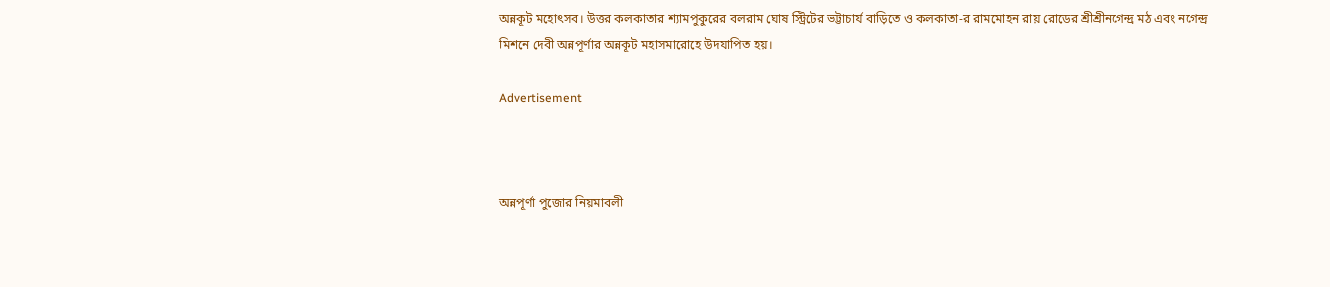অন্নকূট মহোৎসব। উত্তর কলকাতার শ্যামপুকুরের বলরাম ঘোষ স্ট্রিটের ভট্টাচার্য বাড়িতে ও কলকাতা-র রামমোহন রায় রোডের শ্রীশ্রীনগেন্দ্র মঠ এবং নগেন্দ্র মিশনে দেবী অন্নপূর্ণার অন্নকূট মহাসমারোহে উদযাপিত হয়।

Advertisement



অন্নপূর্ণা পুজোর নিয়মাবলী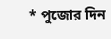* পুজোর দিন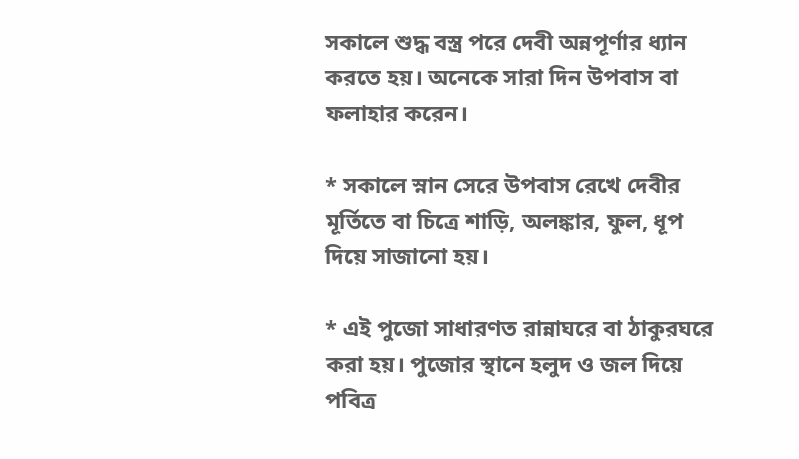সকালে শুদ্ধ বস্ত্র পরে দেবী অন্নপূর্ণার ধ্যান করতে হয়। অনেকে সারা দিন উপবাস বা ফলাহার করেন।

* সকালে স্নান সেরে উপবাস রেখে দেবীর মূর্তিতে বা চিত্রে শাড়ি, অলঙ্কার, ফুল, ধূপ দিয়ে সাজানো হয়।

* এই পুজো সাধারণত রান্নাঘরে বা ঠাকুরঘরে করা হয়। পুজোর স্থানে হলুদ ও জল দিয়ে পবিত্র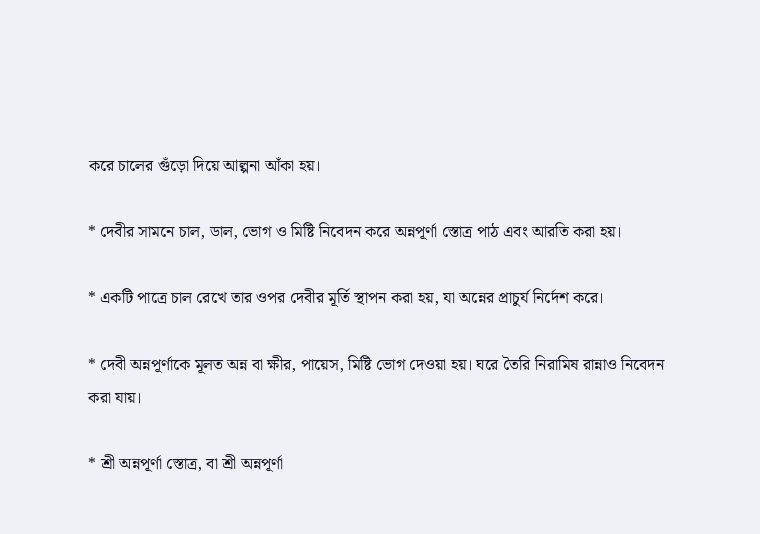করে চালের গুঁড়ো দিয়ে আল্পনা আঁকা হয়।

* দেবীর সামনে চাল, ডাল, ভোগ ও মিষ্টি নিবেদন করে অন্নপূর্ণা স্তোত্র পাঠ এবং আরতি করা হয়।

* একটি পাত্রে চাল রেখে তার ওপর দেবীর মূর্তি স্থাপন করা হয়, যা অন্নের প্রাচুর্য নির্দেশ করে।

* দেবী অন্নপূর্ণাকে মূলত অন্ন বা ক্ষীর, পায়েস, মিষ্টি ভোগ দেওয়া হয়। ঘরে তৈরি নিরামিষ রান্নাও নিবেদন করা যায়।

* শ্রী অন্নপূর্ণা স্তোত্র, বা শ্রী অন্নপূর্ণা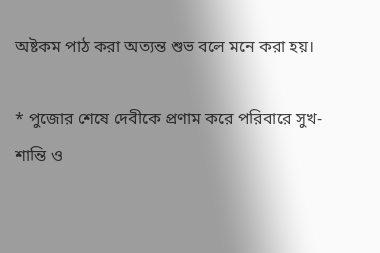অষ্টকম পাঠ করা অত্যন্ত শুভ বলে মনে করা হয়।

* পুজোর শেষে দেবীকে প্রণাম করে পরিবারে সুখ-শান্তি ও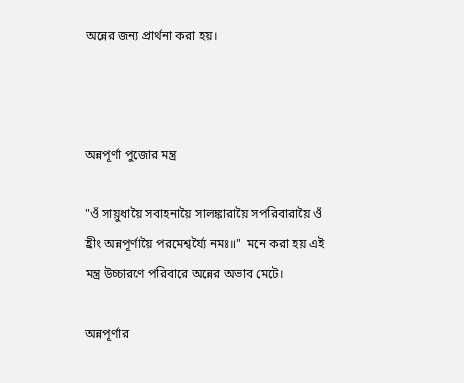অন্নের জন্য প্রার্থনা করা হয়।



অন্নপূর্ণা পুজোর মন্ত্র

"ওঁ সায়ুধায়ৈ সবাহনায়ৈ সালঙ্কারায়ৈ সপরিবারায়ৈ ওঁ হ্রীং অন্নপূর্ণায়ৈ পরমেশ্বর্য্যৈ নমঃ॥"  মনে করা হয় এই মন্ত্র উচ্চারণে পরিবারে অন্নের অভাব মেটে।

অন্নপূর্ণার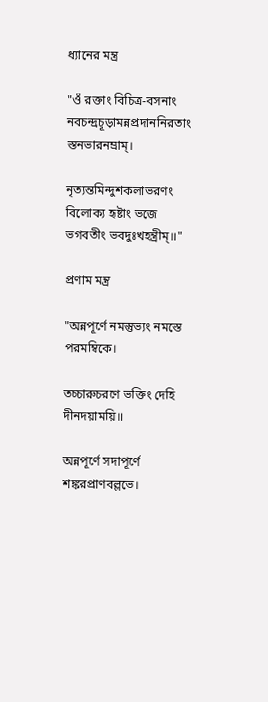ধ্যানের মন্ত্র

"ওঁ রক্তাং বিচিত্র-বসনাং নবচন্দ্রচূড়ামন্নপ্রদাননিরতাং স্তনভারনম্রাম্‌।

নৃত্যন্তমিন্দুশকলাভরণং বিলোক্য হৃষ্টাং ভজে ভগবতীং ভবদুঃখহন্ত্রীম্‌॥"

প্রণাম মন্ত্র

"অন্নপূর্ণে নমস্তুভ্যং নমস্তে পরমম্বিকে।

তচ্চারুচরণে ভক্তিং দেহি দীনদয়াময়ি॥

অন্নপূর্ণে সদাপূর্ণে শঙ্করপ্রাণবল্লভে।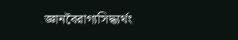জ্ঞানবৈরাগ্যসিদ্ধ্যর্থং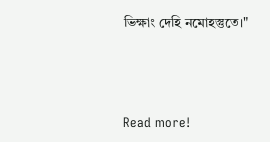ভিক্ষাং দেহি নমোহস্তুতে।"



Read more!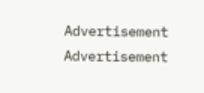Advertisement
Advertisement